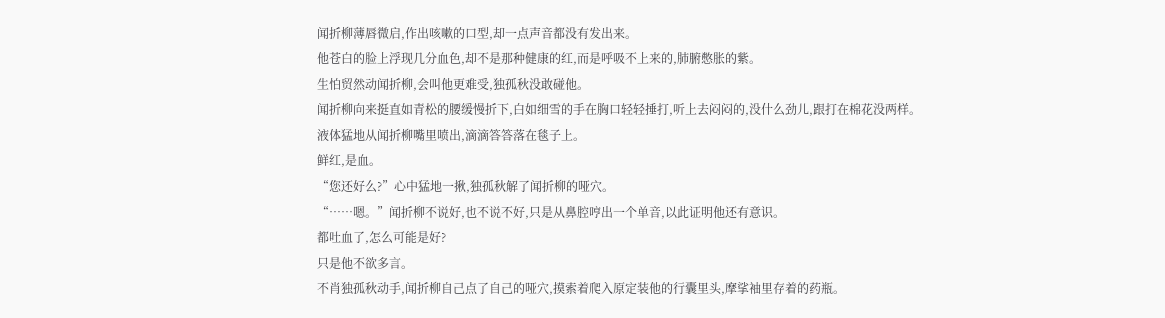闻折柳薄唇微启,作出咳嗽的口型,却一点声音都没有发出来。
他苍白的脸上浮现几分血色,却不是那种健康的红,而是呼吸不上来的,肺腑憋胀的紫。
生怕贸然动闻折柳,会叫他更难受,独孤秋没敢碰他。
闻折柳向来挺直如青松的腰缓慢折下,白如细雪的手在胸口轻轻捶打,听上去闷闷的,没什么劲儿,跟打在棉花没两样。
液体猛地从闻折柳嘴里喷出,滴滴答答落在毯子上。
鲜红,是血。
“您还好么?”心中猛地一揪,独孤秋解了闻折柳的哑穴。
“……嗯。”闻折柳不说好,也不说不好,只是从鼻腔哼出一个单音,以此证明他还有意识。
都吐血了,怎么可能是好?
只是他不欲多言。
不肖独孤秋动手,闻折柳自己点了自己的哑穴,摸索着爬入原定装他的行囊里头,摩挲袖里存着的药瓶。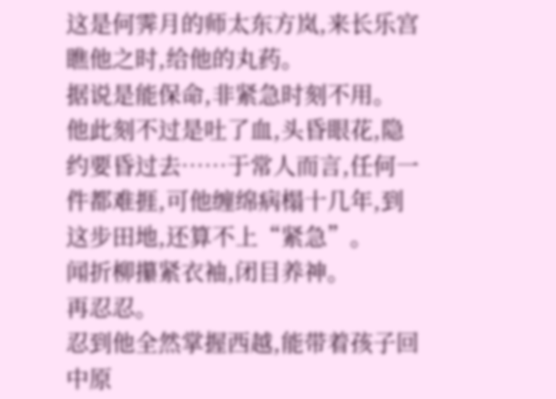这是何霁月的师太东方岚,来长乐宫瞧他之时,给他的丸药。
据说是能保命,非紧急时刻不用。
他此刻不过是吐了血,头昏眼花,隐约要昏过去……于常人而言,任何一件都难捱,可他缠绵病榻十几年,到这步田地,还算不上“紧急”。
闻折柳攥紧衣袖,闭目养神。
再忍忍。
忍到他全然掌握西越,能带着孩子回中原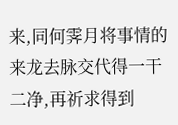来,同何霁月将事情的来龙去脉交代得一干二净,再祈求得到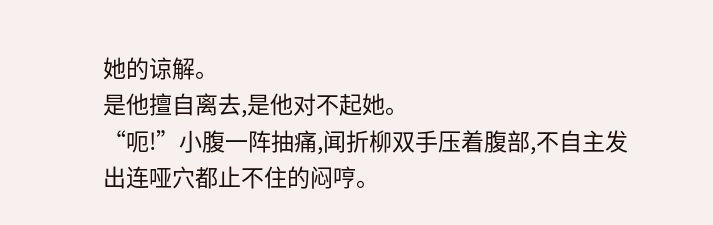她的谅解。
是他擅自离去,是他对不起她。
“呃!”小腹一阵抽痛,闻折柳双手压着腹部,不自主发出连哑穴都止不住的闷哼。